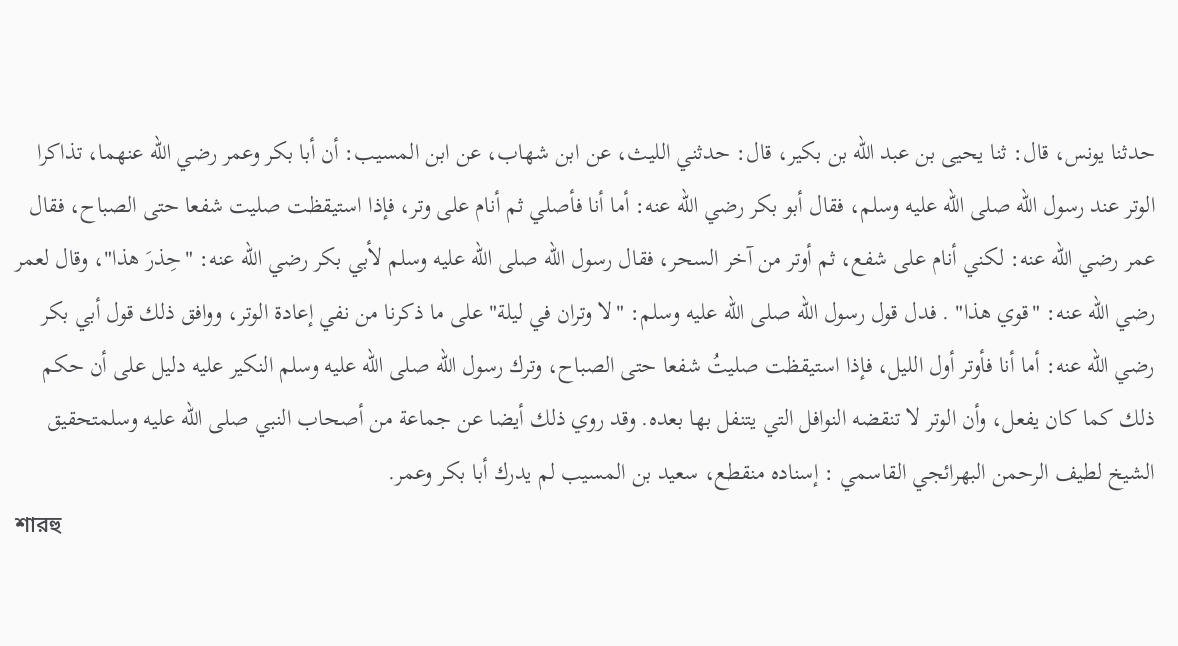حدثنا يونس، قال: ثنا يحيى بن عبد الله بن بكير، قال: حدثني الليث، عن ابن شهاب، عن ابن المسيب: أن أبا بكر وعمر رضي الله عنهما، تذاكرا الوتر عند رسول الله صلى الله عليه وسلم، فقال أبو بكر رضي الله عنه: أما أنا فأصلي ثم أنام على وتر، فإذا استيقظت صليت شفعا حتى الصباح، فقال عمر رضي الله عنه: لكني أنام على شفع، ثم أوتر من آخر السحر، فقال رسول الله صلى الله عليه وسلم لأبي بكر رضي الله عنه: "حِذرَ هذا"، وقال لعمر رضي الله عنه: "قوي هذا" . فدل قول رسول الله صلى الله عليه وسلم: "لا وتران في ليلة" على ما ذكرنا من نفي إعادة الوتر، ووافق ذلك قول أبي بكر رضي الله عنه: أما أنا فأوتر أول الليل، فإذا استيقظت صليتُ شفعا حتى الصباح، وترك رسول الله صلى الله عليه وسلم النكير عليه دليل على أن حكم ذلك كما كان يفعل، وأن الوتر لا تنقضه النوافل التي يتنفل بها بعده. وقد روي ذلك أيضا عن جماعة من أصحاب النبي صلى الله عليه وسلمتحقيق الشيخ لطيف الرحمن البهرائجي القاسمي : إسناده منقطع، سعيد بن المسيب لم يدرك أبا بكر وعمر.
শারহু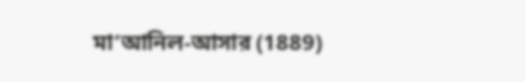মা’আনিল-আসার (1889)